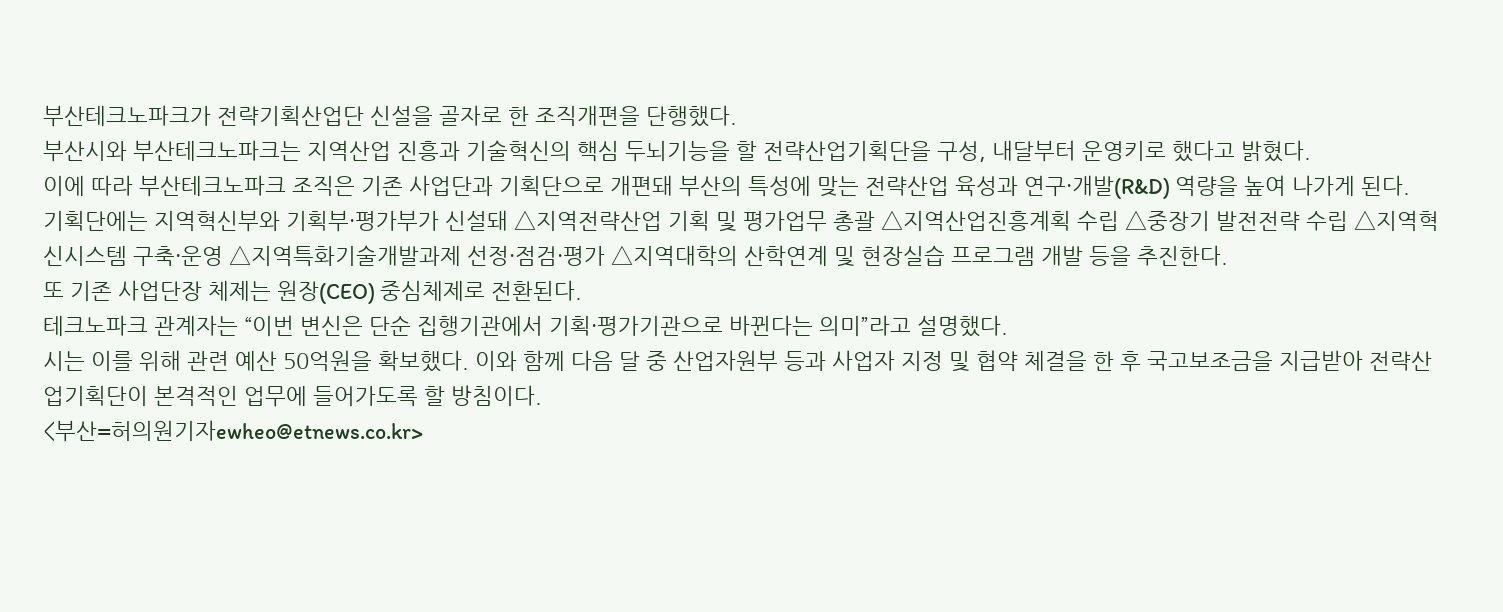부산테크노파크가 전략기획산업단 신설을 골자로 한 조직개편을 단행했다.
부산시와 부산테크노파크는 지역산업 진흥과 기술혁신의 핵심 두뇌기능을 할 전략산업기획단을 구성, 내달부터 운영키로 했다고 밝혔다.
이에 따라 부산테크노파크 조직은 기존 사업단과 기획단으로 개편돼 부산의 특성에 맞는 전략산업 육성과 연구·개발(R&D) 역량을 높여 나가게 된다.
기획단에는 지역혁신부와 기획부·평가부가 신설돼 △지역전략산업 기획 및 평가업무 총괄 △지역산업진흥계획 수립 △중장기 발전전략 수립 △지역혁신시스템 구축·운영 △지역특화기술개발과제 선정·점검·평가 △지역대학의 산학연계 및 현장실습 프로그램 개발 등을 추진한다.
또 기존 사업단장 체제는 원장(CEO) 중심체제로 전환된다.
테크노파크 관계자는 “이번 변신은 단순 집행기관에서 기획·평가기관으로 바뀐다는 의미”라고 설명했다.
시는 이를 위해 관련 예산 50억원을 확보했다. 이와 함께 다음 달 중 산업자원부 등과 사업자 지정 및 협약 체결을 한 후 국고보조금을 지급받아 전략산업기획단이 본격적인 업무에 들어가도록 할 방침이다.
<부산=허의원기자ewheo@etnews.co.kr>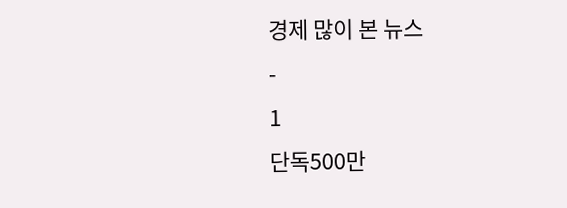경제 많이 본 뉴스
-
1
단독500만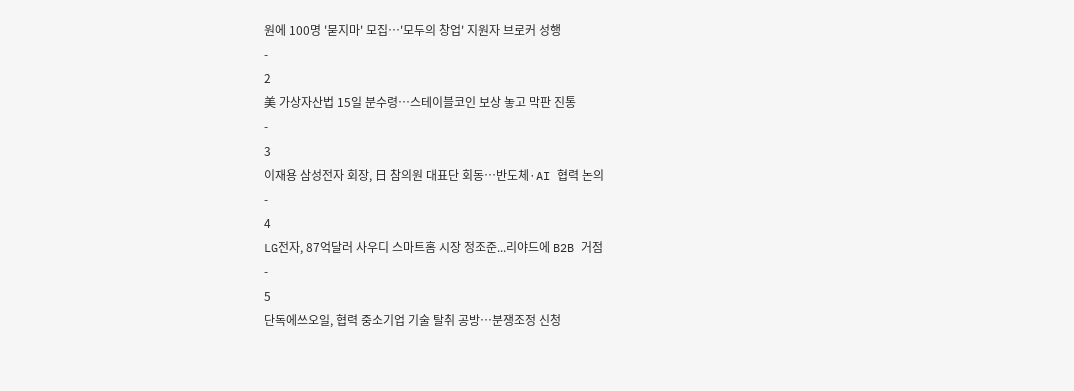원에 100명 '묻지마' 모집…'모두의 창업' 지원자 브로커 성행
-
2
美 가상자산법 15일 분수령…스테이블코인 보상 놓고 막판 진통
-
3
이재용 삼성전자 회장, 日 참의원 대표단 회동…반도체·AI 협력 논의
-
4
LG전자, 87억달러 사우디 스마트홈 시장 정조준...리야드에 B2B 거점
-
5
단독에쓰오일, 협력 중소기업 기술 탈취 공방…분쟁조정 신청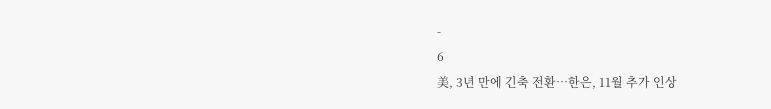-
6
美, 3년 만에 긴축 전환…한은, 11월 추가 인상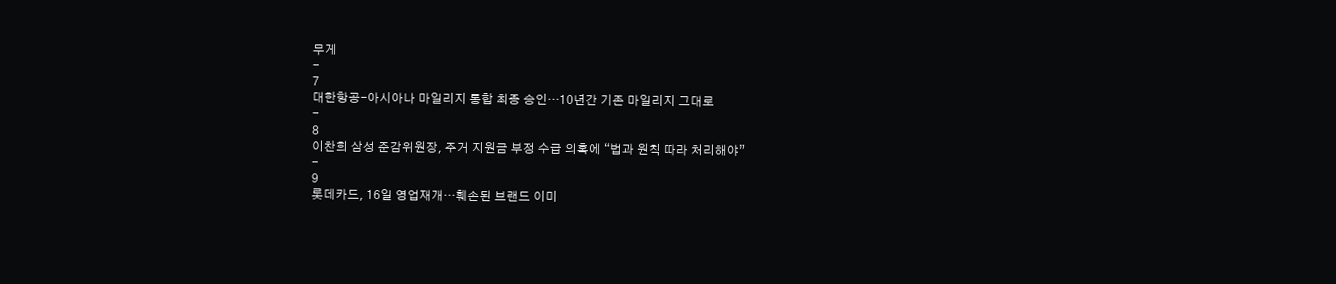무게
-
7
대한항공-아시아나 마일리지 통합 최종 승인…10년간 기존 마일리지 그대로
-
8
이찬희 삼성 준감위원장, 주거 지원금 부정 수급 의혹에 “법과 원칙 따라 처리해야”
-
9
롯데카드, 16일 영업재개…훼손된 브랜드 이미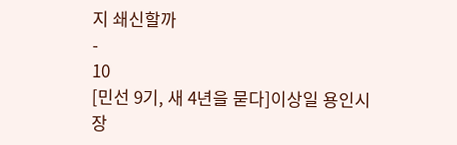지 쇄신할까
-
10
[민선 9기, 새 4년을 묻다]이상일 용인시장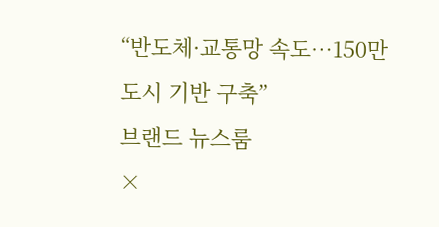“반도체·교통망 속도…150만 도시 기반 구축”
브랜드 뉴스룸
×